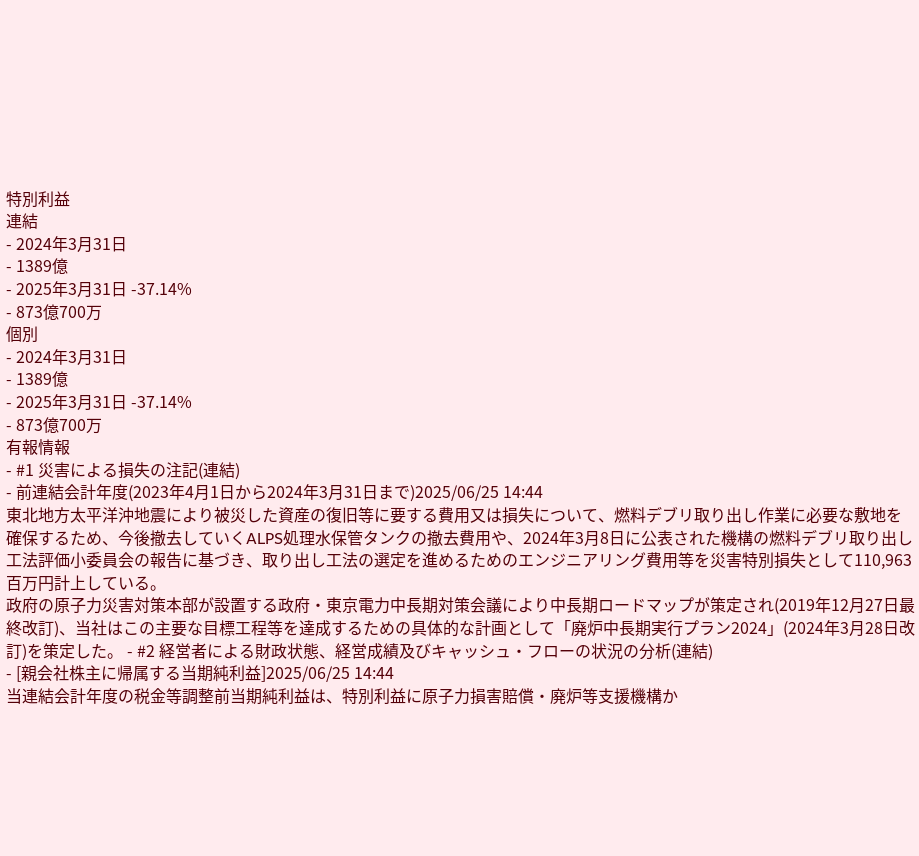特別利益
連結
- 2024年3月31日
- 1389億
- 2025年3月31日 -37.14%
- 873億700万
個別
- 2024年3月31日
- 1389億
- 2025年3月31日 -37.14%
- 873億700万
有報情報
- #1 災害による損失の注記(連結)
- 前連結会計年度(2023年4月1日から2024年3月31日まで)2025/06/25 14:44
東北地方太平洋沖地震により被災した資産の復旧等に要する費用又は損失について、燃料デブリ取り出し作業に必要な敷地を確保するため、今後撤去していくALPS処理水保管タンクの撤去費用や、2024年3月8日に公表された機構の燃料デブリ取り出し工法評価小委員会の報告に基づき、取り出し工法の選定を進めるためのエンジニアリング費用等を災害特別損失として110,963百万円計上している。
政府の原子力災害対策本部が設置する政府・東京電力中長期対策会議により中長期ロードマップが策定され(2019年12月27日最終改訂)、当社はこの主要な目標工程等を達成するための具体的な計画として「廃炉中長期実行プラン2024」(2024年3月28日改訂)を策定した。 - #2 経営者による財政状態、経営成績及びキャッシュ・フローの状況の分析(連結)
- [親会社株主に帰属する当期純利益]2025/06/25 14:44
当連結会計年度の税金等調整前当期純利益は、特別利益に原子力損害賠償・廃炉等支援機構か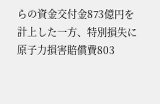らの資金交付金873億円を計上した一方、特別損失に原子力損害賠償費803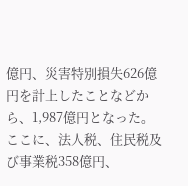億円、災害特別損失626億円を計上したことなどから、1,987億円となった。ここに、法人税、住民税及び事業税358億円、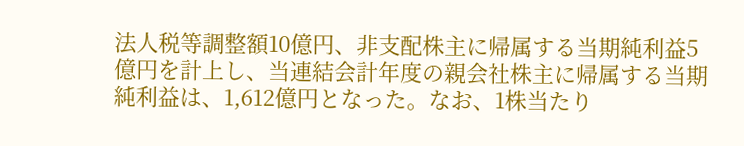法人税等調整額10億円、非支配株主に帰属する当期純利益5億円を計上し、当連結会計年度の親会社株主に帰属する当期純利益は、1,612億円となった。なお、1株当たり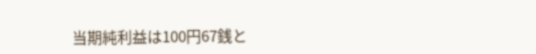当期純利益は100円67銭と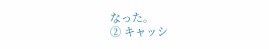なった。
② キャッシ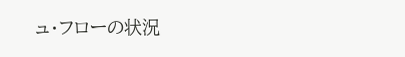ュ・フローの状況